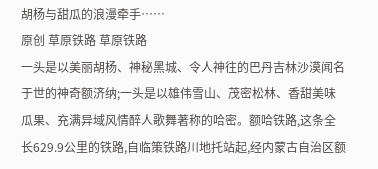胡杨与甜瓜的浪漫牵手……
原创 草原铁路 草原铁路
一头是以美丽胡杨、神秘黑城、令人神往的巴丹吉林沙漠闻名于世的神奇额济纳;一头是以雄伟雪山、茂密松林、香甜美味瓜果、充满异域风情醉人歌舞著称的哈密。额哈铁路,这条全长629.9公里的铁路,自临策铁路川地托站起,经内蒙古自治区额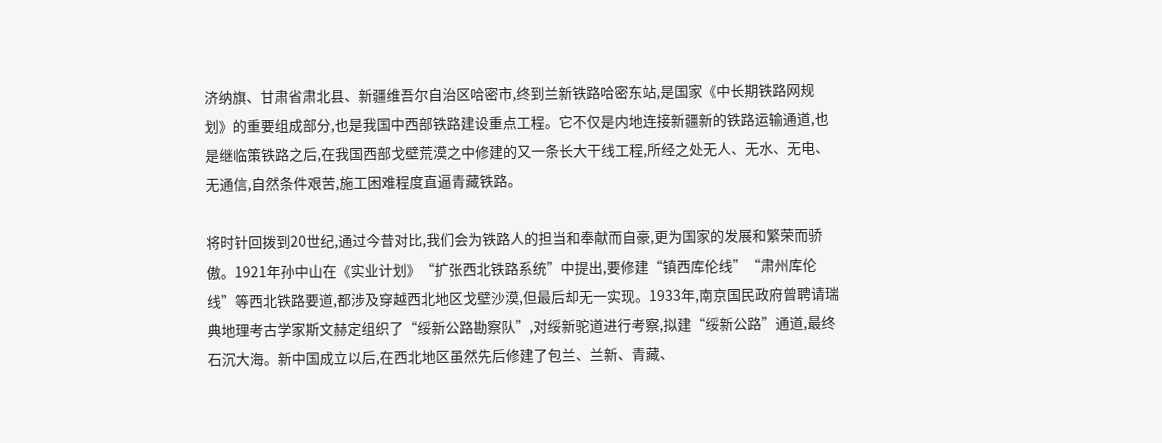济纳旗、甘肃省肃北县、新疆维吾尔自治区哈密市,终到兰新铁路哈密东站,是国家《中长期铁路网规划》的重要组成部分,也是我国中西部铁路建设重点工程。它不仅是内地连接新疆新的铁路运输通道,也是继临策铁路之后,在我国西部戈壁荒漠之中修建的又一条长大干线工程,所经之处无人、无水、无电、无通信,自然条件艰苦,施工困难程度直逼青藏铁路。

将时针回拨到20世纪,通过今昔对比,我们会为铁路人的担当和奉献而自豪,更为国家的发展和繁荣而骄傲。1921年孙中山在《实业计划》“扩张西北铁路系统”中提出,要修建“镇西库伦线”“肃州库伦线”等西北铁路要道,都涉及穿越西北地区戈壁沙漠,但最后却无一实现。1933年,南京国民政府曾聘请瑞典地理考古学家斯文赫定组织了“绥新公路勘察队”,对绥新驼道进行考察,拟建“绥新公路”通道,最终石沉大海。新中国成立以后,在西北地区虽然先后修建了包兰、兰新、青藏、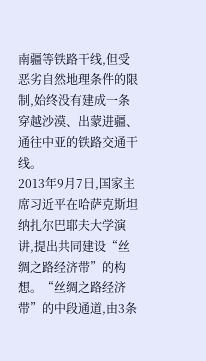南疆等铁路干线,但受恶劣自然地理条件的限制,始终没有建成一条穿越沙漠、出蒙进疆、通往中亚的铁路交通干线。
2013年9月7日,国家主席习近平在哈萨克斯坦纳扎尔巴耶夫大学演讲,提出共同建设“丝绸之路经济带”的构想。“丝绸之路经济带”的中段通道,由3条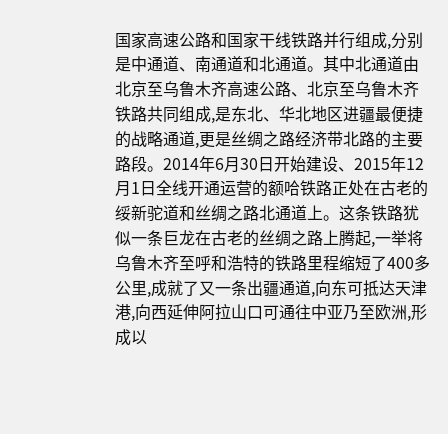国家高速公路和国家干线铁路并行组成,分别是中通道、南通道和北通道。其中北通道由北京至乌鲁木齐高速公路、北京至乌鲁木齐铁路共同组成,是东北、华北地区进疆最便捷的战略通道,更是丝绸之路经济带北路的主要路段。2014年6月30日开始建设、2015年12月1日全线开通运营的额哈铁路正处在古老的绥新驼道和丝绸之路北通道上。这条铁路犹似一条巨龙在古老的丝绸之路上腾起,一举将乌鲁木齐至呼和浩特的铁路里程缩短了400多公里,成就了又一条出疆通道,向东可抵达天津港,向西延伸阿拉山口可通往中亚乃至欧洲,形成以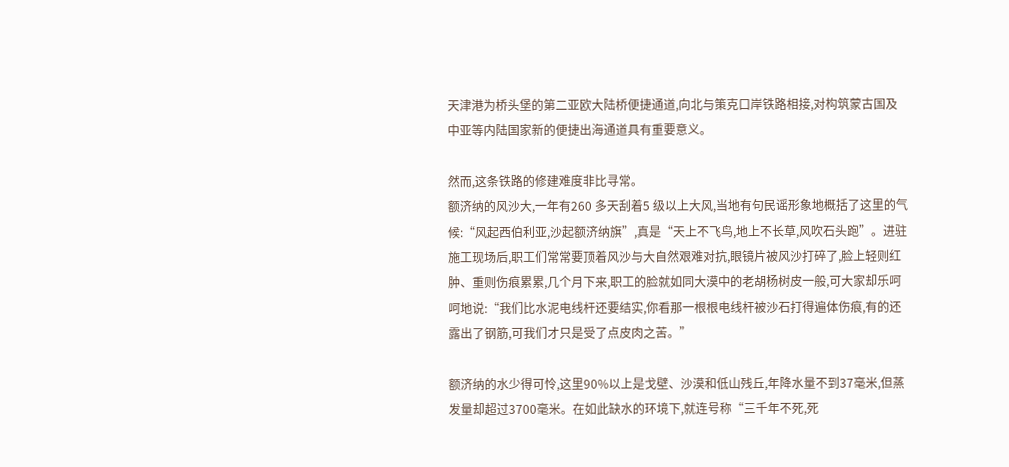天津港为桥头堡的第二亚欧大陆桥便捷通道,向北与策克口岸铁路相接,对构筑蒙古国及中亚等内陆国家新的便捷出海通道具有重要意义。

然而,这条铁路的修建难度非比寻常。
额济纳的风沙大,一年有260 多天刮着5 级以上大风,当地有句民谣形象地概括了这里的气候:“风起西伯利亚,沙起额济纳旗”,真是“天上不飞鸟,地上不长草,风吹石头跑”。进驻施工现场后,职工们常常要顶着风沙与大自然艰难对抗,眼镜片被风沙打碎了,脸上轻则红肿、重则伤痕累累,几个月下来,职工的脸就如同大漠中的老胡杨树皮一般,可大家却乐呵呵地说:“我们比水泥电线杆还要结实,你看那一根根电线杆被沙石打得遍体伤痕,有的还露出了钢筋,可我们才只是受了点皮肉之苦。”

额济纳的水少得可怜,这里90%以上是戈壁、沙漠和低山残丘,年降水量不到37毫米,但蒸发量却超过3700毫米。在如此缺水的环境下,就连号称“三千年不死,死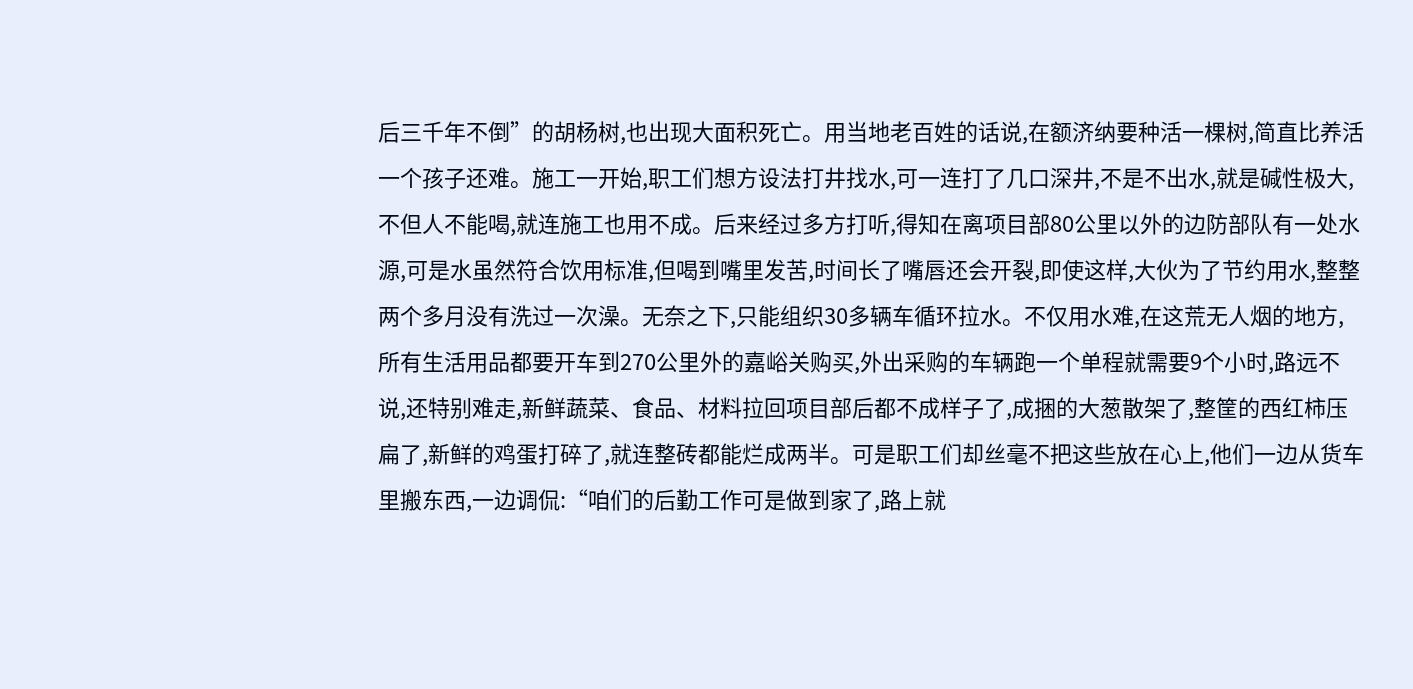后三千年不倒”的胡杨树,也出现大面积死亡。用当地老百姓的话说,在额济纳要种活一棵树,简直比养活一个孩子还难。施工一开始,职工们想方设法打井找水,可一连打了几口深井,不是不出水,就是碱性极大,不但人不能喝,就连施工也用不成。后来经过多方打听,得知在离项目部80公里以外的边防部队有一处水源,可是水虽然符合饮用标准,但喝到嘴里发苦,时间长了嘴唇还会开裂,即使这样,大伙为了节约用水,整整两个多月没有洗过一次澡。无奈之下,只能组织30多辆车循环拉水。不仅用水难,在这荒无人烟的地方,所有生活用品都要开车到270公里外的嘉峪关购买,外出采购的车辆跑一个单程就需要9个小时,路远不说,还特别难走,新鲜蔬菜、食品、材料拉回项目部后都不成样子了,成捆的大葱散架了,整筐的西红柿压扁了,新鲜的鸡蛋打碎了,就连整砖都能烂成两半。可是职工们却丝毫不把这些放在心上,他们一边从货车里搬东西,一边调侃:“咱们的后勤工作可是做到家了,路上就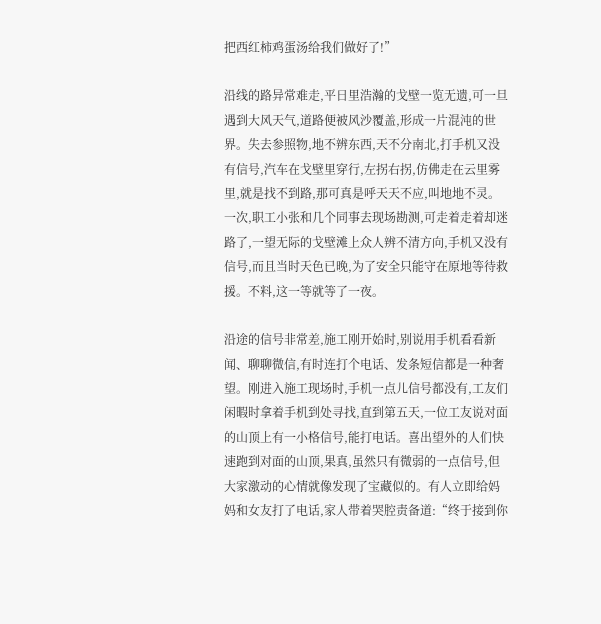把西红柿鸡蛋汤给我们做好了!”

沿线的路异常难走,平日里浩瀚的戈壁一览无遗,可一旦遇到大风天气,道路便被风沙覆盖,形成一片混沌的世界。失去参照物,地不辨东西,天不分南北,打手机又没有信号,汽车在戈壁里穿行,左拐右拐,仿佛走在云里雾里,就是找不到路,那可真是呼天天不应,叫地地不灵。一次,职工小张和几个同事去现场勘测,可走着走着却迷路了,一望无际的戈壁滩上众人辨不清方向,手机又没有信号,而且当时天色已晚,为了安全只能守在原地等待救援。不料,这一等就等了一夜。

沿途的信号非常差,施工刚开始时,别说用手机看看新闻、聊聊微信,有时连打个电话、发条短信都是一种奢望。刚进入施工现场时,手机一点儿信号都没有,工友们闲暇时拿着手机到处寻找,直到第五天,一位工友说对面的山顶上有一小格信号,能打电话。喜出望外的人们快速跑到对面的山顶,果真,虽然只有微弱的一点信号,但大家激动的心情就像发现了宝藏似的。有人立即给妈妈和女友打了电话,家人带着哭腔责备道:“终于接到你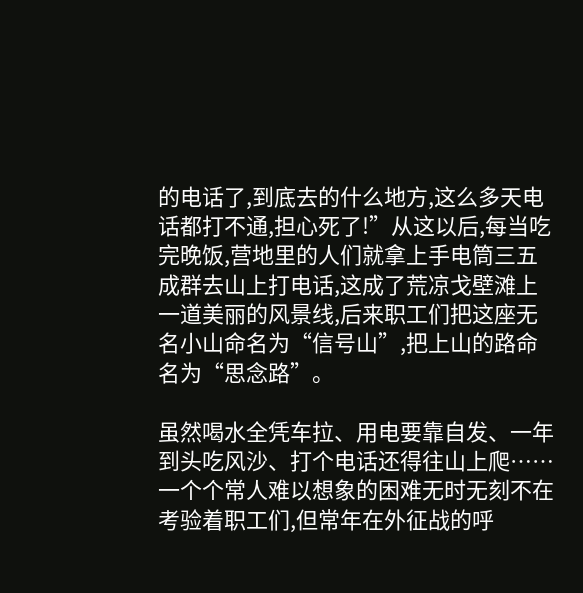的电话了,到底去的什么地方,这么多天电话都打不通,担心死了!”从这以后,每当吃完晚饭,营地里的人们就拿上手电筒三五成群去山上打电话,这成了荒凉戈壁滩上一道美丽的风景线,后来职工们把这座无名小山命名为“信号山”,把上山的路命名为“思念路”。

虽然喝水全凭车拉、用电要靠自发、一年到头吃风沙、打个电话还得往山上爬……一个个常人难以想象的困难无时无刻不在考验着职工们,但常年在外征战的呼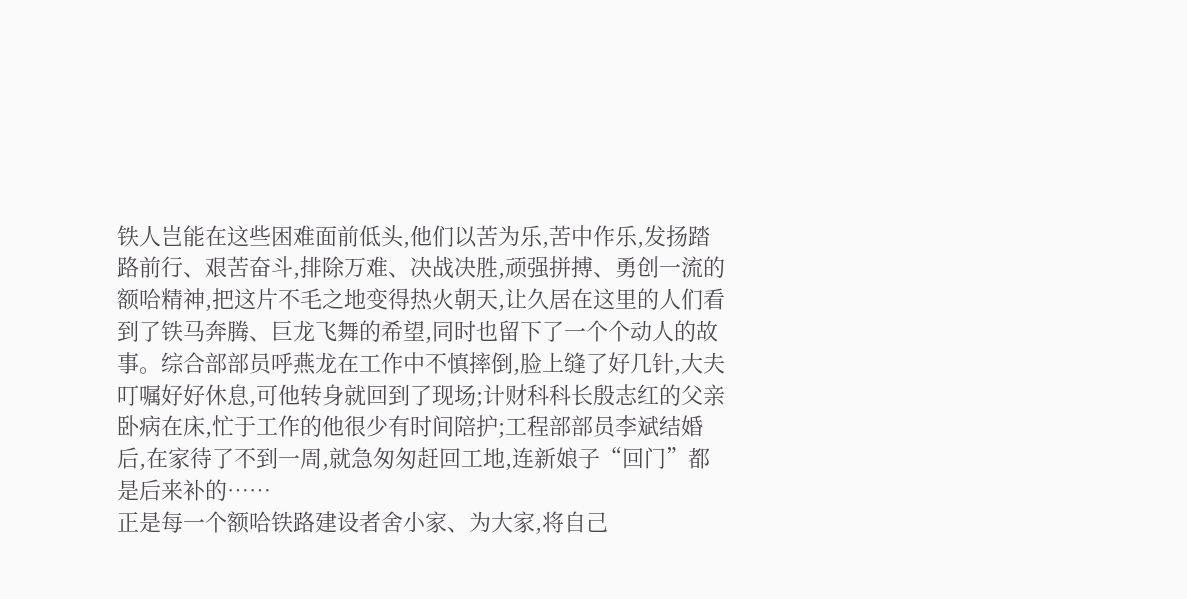铁人岂能在这些困难面前低头,他们以苦为乐,苦中作乐,发扬踏路前行、艰苦奋斗,排除万难、决战决胜,顽强拼搏、勇创一流的额哈精神,把这片不毛之地变得热火朝天,让久居在这里的人们看到了铁马奔腾、巨龙飞舞的希望,同时也留下了一个个动人的故事。综合部部员呼燕龙在工作中不慎摔倒,脸上缝了好几针,大夫叮嘱好好休息,可他转身就回到了现场;计财科科长殷志红的父亲卧病在床,忙于工作的他很少有时间陪护;工程部部员李斌结婚后,在家待了不到一周,就急匆匆赶回工地,连新娘子“回门”都是后来补的……
正是每一个额哈铁路建设者舍小家、为大家,将自己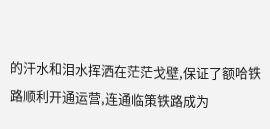的汗水和泪水挥洒在茫茫戈壁,保证了额哈铁路顺利开通运营,连通临策铁路成为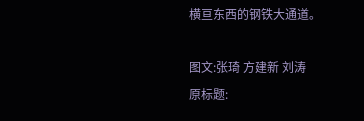横亘东西的钢铁大通道。

图文:张琦 方建新 刘涛
原标题: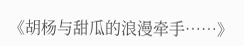《胡杨与甜瓜的浪漫牵手……》